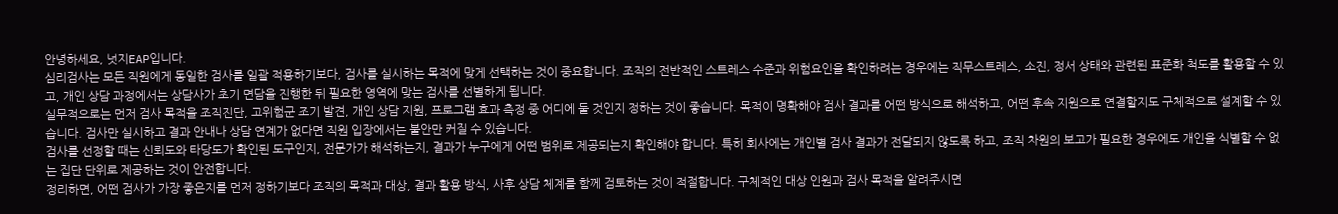안녕하세요, 넛지EAP입니다.
심리검사는 모든 직원에게 동일한 검사를 일괄 적용하기보다, 검사를 실시하는 목적에 맞게 선택하는 것이 중요합니다. 조직의 전반적인 스트레스 수준과 위험요인을 확인하려는 경우에는 직무스트레스, 소진, 정서 상태와 관련된 표준화 척도를 활용할 수 있고, 개인 상담 과정에서는 상담사가 초기 면담을 진행한 뒤 필요한 영역에 맞는 검사를 선별하게 됩니다.
실무적으로는 먼저 검사 목적을 조직진단, 고위험군 조기 발견, 개인 상담 지원, 프로그램 효과 측정 중 어디에 둘 것인지 정하는 것이 좋습니다. 목적이 명확해야 검사 결과를 어떤 방식으로 해석하고, 어떤 후속 지원으로 연결할지도 구체적으로 설계할 수 있습니다. 검사만 실시하고 결과 안내나 상담 연계가 없다면 직원 입장에서는 불안만 커질 수 있습니다.
검사를 선정할 때는 신뢰도와 타당도가 확인된 도구인지, 전문가가 해석하는지, 결과가 누구에게 어떤 범위로 제공되는지 확인해야 합니다. 특히 회사에는 개인별 검사 결과가 전달되지 않도록 하고, 조직 차원의 보고가 필요한 경우에도 개인을 식별할 수 없는 집단 단위로 제공하는 것이 안전합니다.
정리하면, 어떤 검사가 가장 좋은지를 먼저 정하기보다 조직의 목적과 대상, 결과 활용 방식, 사후 상담 체계를 함께 검토하는 것이 적절합니다. 구체적인 대상 인원과 검사 목적을 알려주시면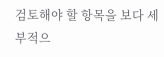검토해야 할 항목을 보다 세부적으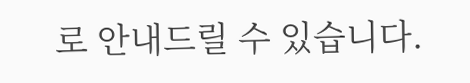로 안내드릴 수 있습니다.